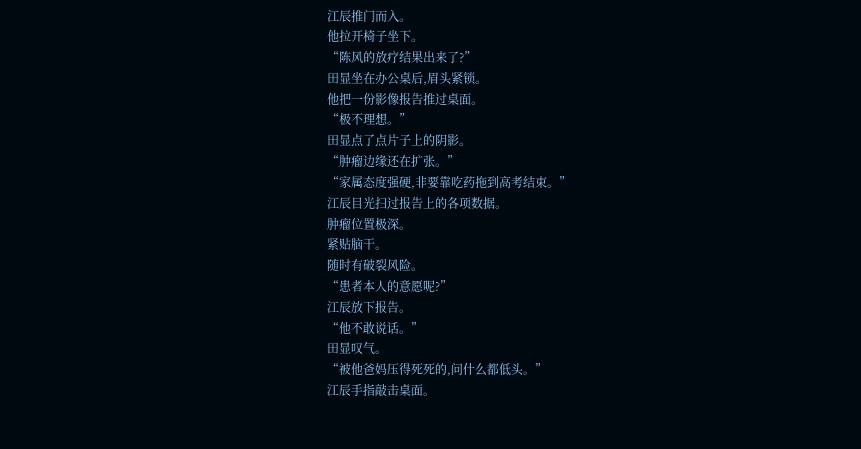江辰推门而入。
他拉开椅子坐下。
“陈风的放疗结果出来了?”
田显坐在办公桌后,眉头紧锁。
他把一份影像报告推过桌面。
“极不理想。”
田显点了点片子上的阴影。
“肿瘤边缘还在扩张。”
“家属态度强硬,非要靠吃药拖到高考结束。”
江辰目光扫过报告上的各项数据。
肿瘤位置极深。
紧贴脑干。
随时有破裂风险。
“患者本人的意愿呢?”
江辰放下报告。
“他不敢说话。”
田显叹气。
“被他爸妈压得死死的,问什么都低头。”
江辰手指敲击桌面。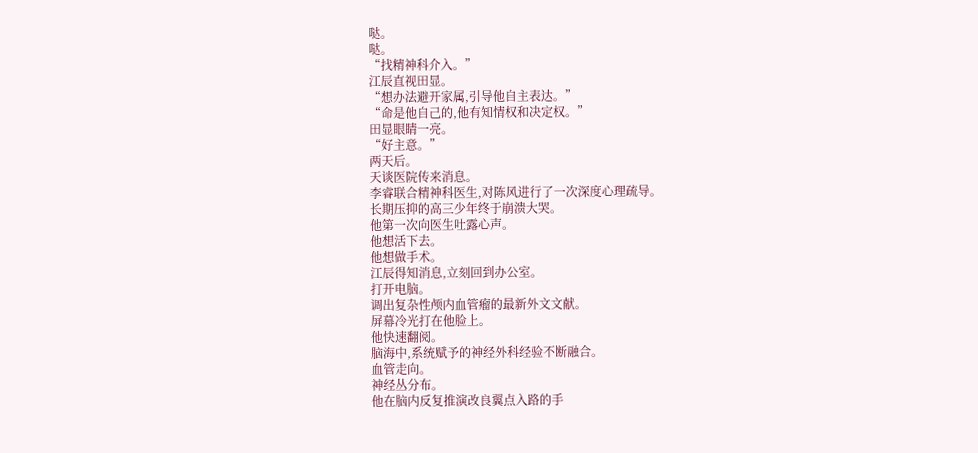哒。
哒。
“找精神科介入。”
江辰直视田显。
“想办法避开家属,引导他自主表达。”
“命是他自己的,他有知情权和决定权。”
田显眼睛一亮。
“好主意。”
两天后。
天谈医院传来消息。
李睿联合精神科医生,对陈风进行了一次深度心理疏导。
长期压抑的高三少年终于崩溃大哭。
他第一次向医生吐露心声。
他想活下去。
他想做手术。
江辰得知消息,立刻回到办公室。
打开电脑。
调出复杂性颅内血管瘤的最新外文文献。
屏幕冷光打在他脸上。
他快速翻阅。
脑海中,系统赋予的神经外科经验不断融合。
血管走向。
神经丛分布。
他在脑内反复推演改良翼点入路的手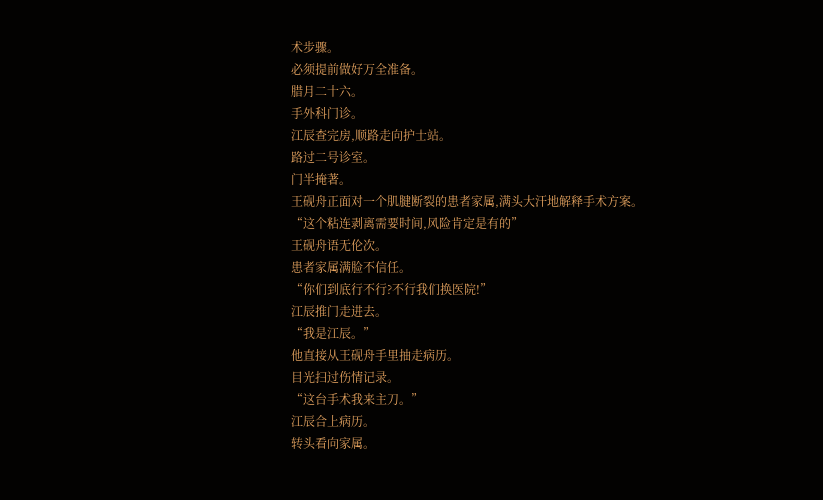术步骤。
必须提前做好万全准备。
腊月二十六。
手外科门诊。
江辰查完房,顺路走向护士站。
路过二号诊室。
门半掩著。
王砚舟正面对一个肌腱断裂的患者家属,满头大汗地解释手术方案。
“这个粘连剥离需要时间,风险肯定是有的”
王砚舟语无伦次。
患者家属满脸不信任。
“你们到底行不行?不行我们换医院!”
江辰推门走进去。
“我是江辰。”
他直接从王砚舟手里抽走病历。
目光扫过伤情记录。
“这台手术我来主刀。”
江辰合上病历。
转头看向家属。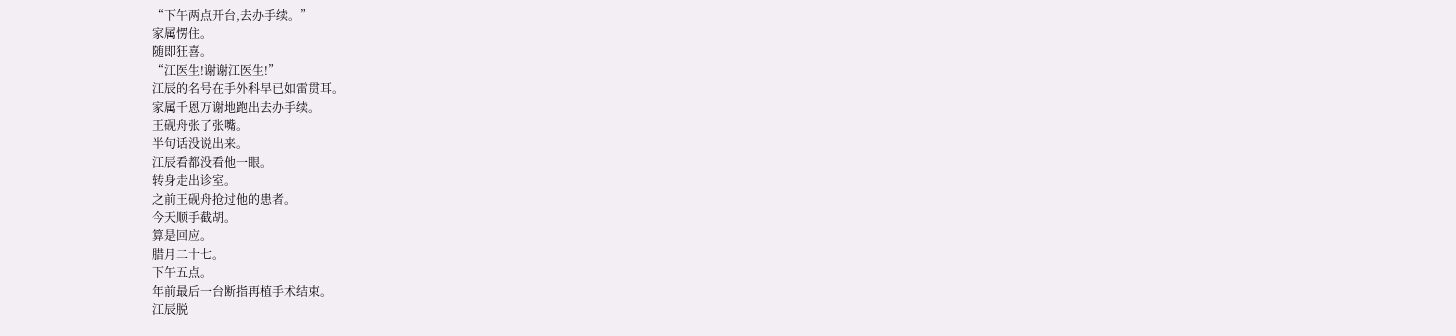“下午两点开台,去办手续。”
家属愣住。
随即狂喜。
“江医生!谢谢江医生!”
江辰的名号在手外科早已如雷贯耳。
家属千恩万谢地跑出去办手续。
王砚舟张了张嘴。
半句话没说出来。
江辰看都没看他一眼。
转身走出诊室。
之前王砚舟抢过他的患者。
今天顺手截胡。
算是回应。
腊月二十七。
下午五点。
年前最后一台断指再植手术结束。
江辰脱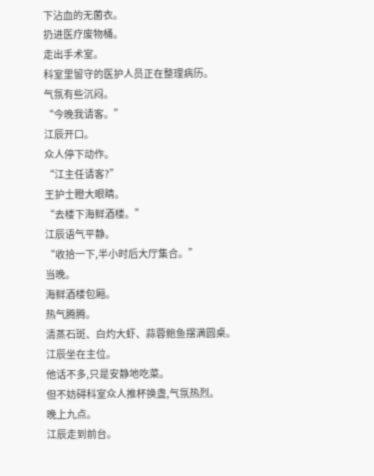下沾血的无菌衣。
扔进医疗废物桶。
走出手术室。
科室里留守的医护人员正在整理病历。
气氛有些沉闷。
“今晚我请客。”
江辰开口。
众人停下动作。
“江主任请客?”
王护士瞪大眼睛。
“去楼下海鲜酒楼。”
江辰语气平静。
“收拾一下,半小时后大厅集合。”
当晚。
海鲜酒楼包厢。
热气腾腾。
清蒸石斑、白灼大虾、蒜蓉鲍鱼摆满圆桌。
江辰坐在主位。
他话不多,只是安静地吃菜。
但不妨碍科室众人推杯换盏,气氛热烈。
晚上九点。
江辰走到前台。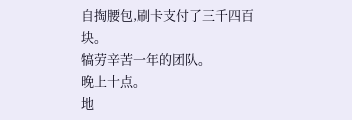自掏腰包,刷卡支付了三千四百块。
犒劳辛苦一年的团队。
晚上十点。
地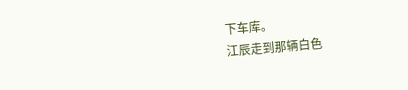下车库。
江辰走到那辆白色